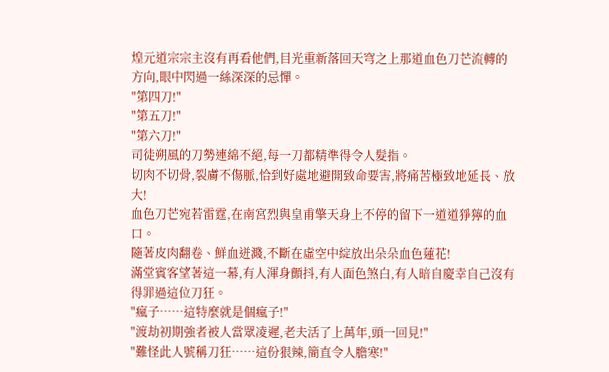煌元道宗宗主沒有再看他們,目光重新落回天穹之上那道血色刀芒流轉的方向,眼中閃過一絲深深的忌憚。
"第四刀!"
"第五刀!"
"第六刀!"
司徒朔風的刀勢連綿不絕,每一刀都精準得令人髮指。
切肉不切骨,裂膚不傷脈,恰到好處地避開致命要害,將痛苦極致地延長、放大!
血色刀芒宛若雷霆,在南宮烈與皇甫擎天身上不停的留下一道道猙獰的血口。
隨著皮肉翻卷、鮮血迸濺,不斷在虛空中綻放出朵朵血色蓮花!
滿堂賓客望著這一幕,有人渾身顫抖,有人面色煞白,有人暗自慶幸自己沒有得罪過這位刀狂。
"瘋子……這特麼就是個瘋子!"
"渡劫初期強者被人當眾凌遲,老夫活了上萬年,頭一回見!"
"難怪此人號稱刀狂……這份狠辣,簡直令人膽寒!"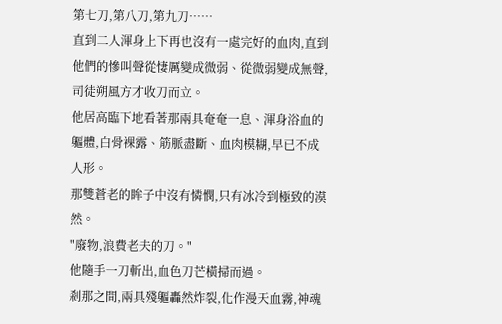第七刀,第八刀,第九刀……
直到二人渾身上下再也沒有一處完好的血肉,直到他們的慘叫聲從悽厲變成微弱、從微弱變成無聲,司徒朔風方才收刀而立。
他居高臨下地看著那兩具奄奄一息、渾身浴血的軀體,白骨裸露、筋脈盡斷、血肉模糊,早已不成人形。
那雙蒼老的眸子中沒有憐憫,只有冰冷到極致的漠然。
"廢物,浪費老夫的刀。"
他隨手一刀斬出,血色刀芒橫掃而過。
剎那之間,兩具殘軀轟然炸裂,化作漫天血霧,神魂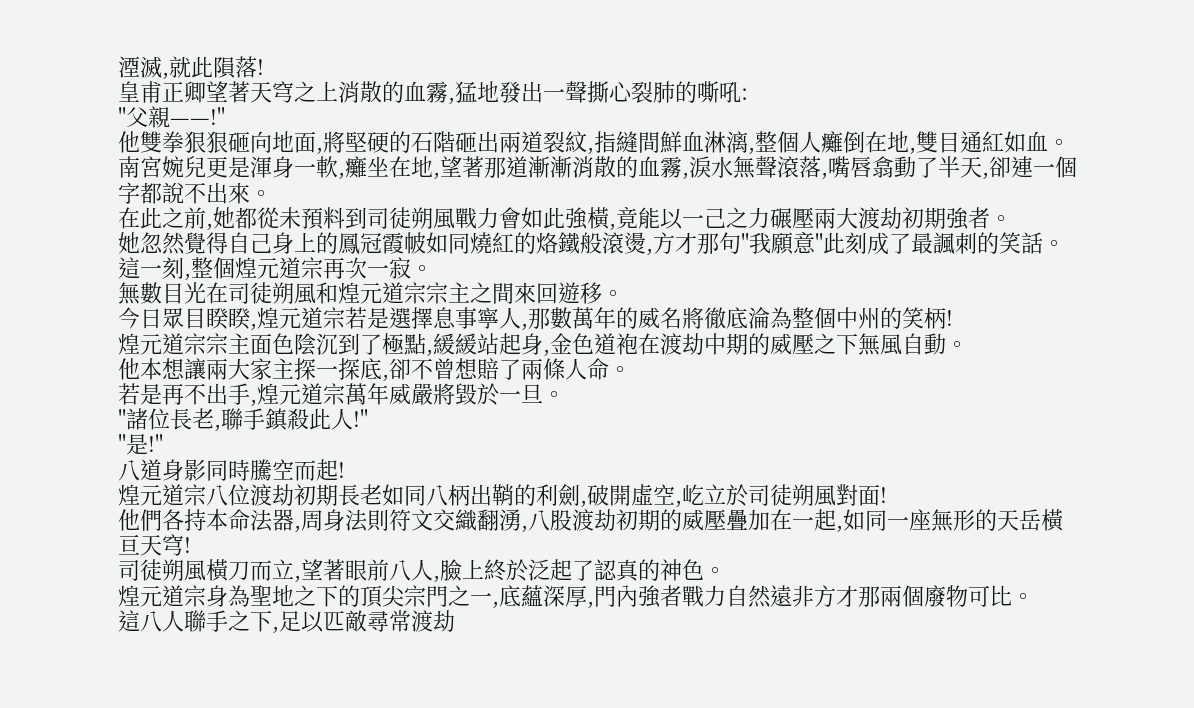湮滅,就此隕落!
皇甫正卿望著天穹之上消散的血霧,猛地發出一聲撕心裂肺的嘶吼:
"父親——!"
他雙拳狠狠砸向地面,將堅硬的石階砸出兩道裂紋,指縫間鮮血淋漓,整個人癱倒在地,雙目通紅如血。
南宮婉兒更是渾身一軟,癱坐在地,望著那道漸漸消散的血霧,淚水無聲滾落,嘴唇翕動了半天,卻連一個字都說不出來。
在此之前,她都從未預料到司徒朔風戰力會如此強橫,竟能以一己之力碾壓兩大渡劫初期強者。
她忽然覺得自己身上的鳳冠霞帔如同燒紅的烙鐵般滾燙,方才那句"我願意"此刻成了最諷刺的笑話。
這一刻,整個煌元道宗再次一寂。
無數目光在司徒朔風和煌元道宗宗主之間來回遊移。
今日眾目睽睽,煌元道宗若是選擇息事寧人,那數萬年的威名將徹底淪為整個中州的笑柄!
煌元道宗宗主面色陰沉到了極點,緩緩站起身,金色道袍在渡劫中期的威壓之下無風自動。
他本想讓兩大家主探一探底,卻不曾想賠了兩條人命。
若是再不出手,煌元道宗萬年威嚴將毀於一旦。
"諸位長老,聯手鎮殺此人!"
"是!"
八道身影同時騰空而起!
煌元道宗八位渡劫初期長老如同八柄出鞘的利劍,破開虛空,屹立於司徒朔風對面!
他們各持本命法器,周身法則符文交織翻湧,八股渡劫初期的威壓疊加在一起,如同一座無形的天岳橫亘天穹!
司徒朔風橫刀而立,望著眼前八人,臉上終於泛起了認真的神色。
煌元道宗身為聖地之下的頂尖宗門之一,底蘊深厚,門內強者戰力自然遠非方才那兩個廢物可比。
這八人聯手之下,足以匹敵尋常渡劫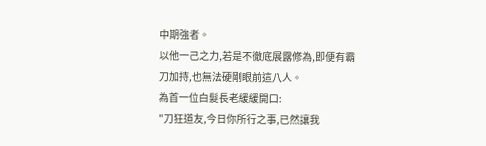中期強者。
以他一己之力,若是不徹底展露修為,即便有霸刀加持,也無法硬剛眼前這八人。
為首一位白髮長老緩緩開口:
"刀狂道友,今日你所行之事,已然讓我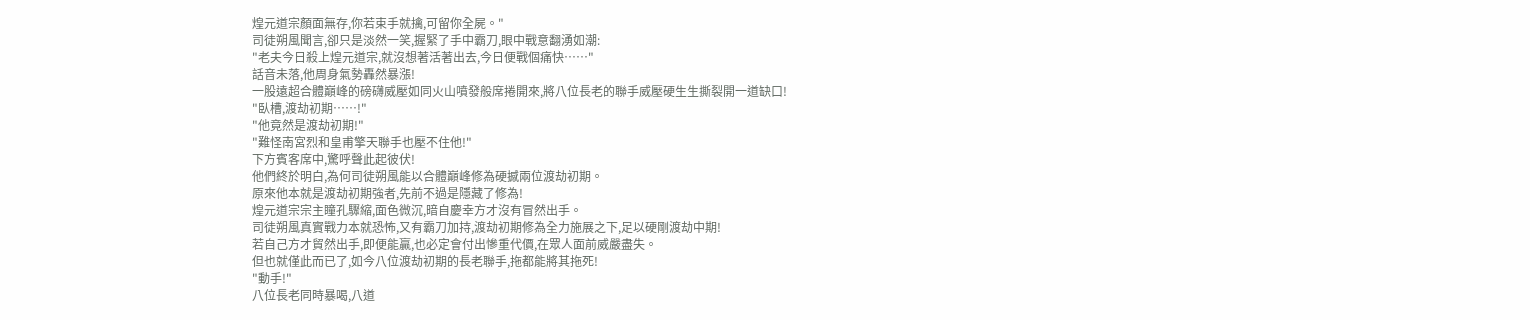煌元道宗顏面無存,你若束手就擒,可留你全屍。"
司徒朔風聞言,卻只是淡然一笑,握緊了手中霸刀,眼中戰意翻湧如潮:
"老夫今日殺上煌元道宗,就沒想著活著出去,今日便戰個痛快……"
話音未落,他周身氣勢轟然暴漲!
一股遠超合體巔峰的磅礴威壓如同火山噴發般席捲開來,將八位長老的聯手威壓硬生生撕裂開一道缺口!
"臥槽,渡劫初期……!"
"他竟然是渡劫初期!"
"難怪南宮烈和皇甫擎天聯手也壓不住他!"
下方賓客席中,驚呼聲此起彼伏!
他們終於明白,為何司徒朔風能以合體巔峰修為硬撼兩位渡劫初期。
原來他本就是渡劫初期強者,先前不過是隱藏了修為!
煌元道宗宗主瞳孔驟縮,面色微沉,暗自慶幸方才沒有冒然出手。
司徒朔風真實戰力本就恐怖,又有霸刀加持,渡劫初期修為全力施展之下,足以硬剛渡劫中期!
若自己方才貿然出手,即便能贏,也必定會付出慘重代價,在眾人面前威嚴盡失。
但也就僅此而已了,如今八位渡劫初期的長老聯手,拖都能將其拖死!
"動手!"
八位長老同時暴喝,八道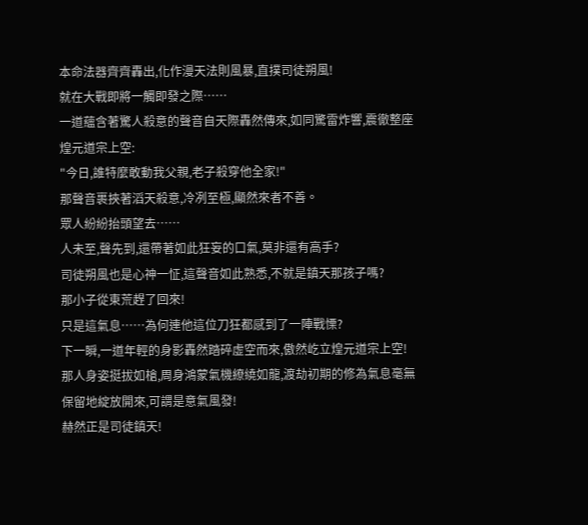本命法器齊齊轟出,化作漫天法則風暴,直撲司徒朔風!
就在大戰即將一觸即發之際……
一道蘊含著驚人殺意的聲音自天際轟然傳來,如同驚雷炸響,震徹整座煌元道宗上空:
"今日,誰特麼敢動我父親,老子殺穿他全家!"
那聲音裹挾著滔天殺意,冷冽至極,顯然來者不善。
眾人紛紛抬頭望去……
人未至,聲先到,還帶著如此狂妄的口氣,莫非還有高手?
司徒朔風也是心神一怔,這聲音如此熟悉,不就是鎮天那孩子嗎?
那小子從東荒趕了回來!
只是這氣息……為何連他這位刀狂都感到了一陣戰慄?
下一瞬,一道年輕的身影轟然踏碎虛空而來,傲然屹立煌元道宗上空!
那人身姿挺拔如槍,周身鴻蒙氣機繚繞如龍,渡劫初期的修為氣息毫無保留地綻放開來,可謂是意氣風發!
赫然正是司徒鎮天!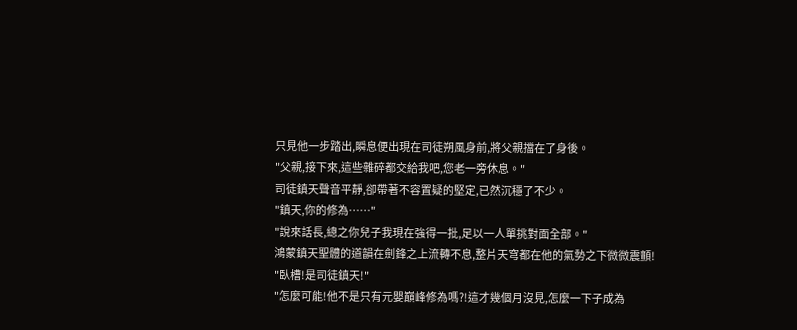只見他一步踏出,瞬息便出現在司徒朔風身前,將父親擋在了身後。
"父親,接下來,這些雜碎都交給我吧,您老一旁休息。"
司徒鎮天聲音平靜,卻帶著不容置疑的堅定,已然沉穩了不少。
"鎮天,你的修為……"
"說來話長,總之你兒子我現在強得一批,足以一人單挑對面全部。"
鴻蒙鎮天聖體的道韻在劍鋒之上流轉不息,整片天穹都在他的氣勢之下微微震顫!
"臥槽!是司徒鎮天!"
"怎麼可能!他不是只有元嬰巔峰修為嗎?!這才幾個月沒見,怎麼一下子成為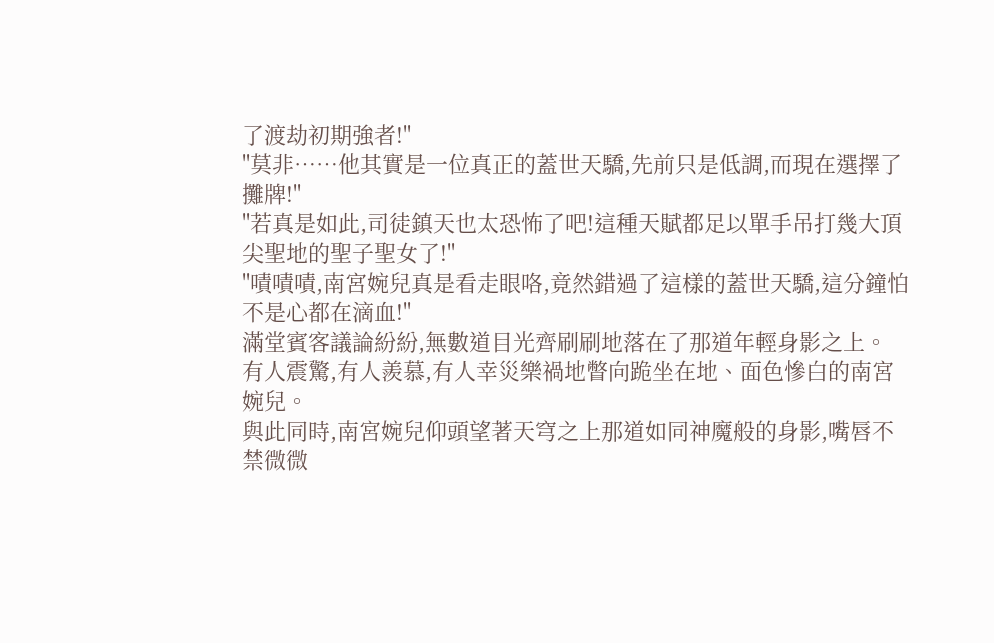了渡劫初期強者!"
"莫非……他其實是一位真正的蓋世天驕,先前只是低調,而現在選擇了攤牌!"
"若真是如此,司徒鎮天也太恐怖了吧!這種天賦都足以單手吊打幾大頂尖聖地的聖子聖女了!"
"嘖嘖嘖,南宮婉兒真是看走眼咯,竟然錯過了這樣的蓋世天驕,這分鐘怕不是心都在滴血!"
滿堂賓客議論紛紛,無數道目光齊刷刷地落在了那道年輕身影之上。
有人震驚,有人羨慕,有人幸災樂禍地瞥向跪坐在地、面色慘白的南宮婉兒。
與此同時,南宮婉兒仰頭望著天穹之上那道如同神魔般的身影,嘴唇不禁微微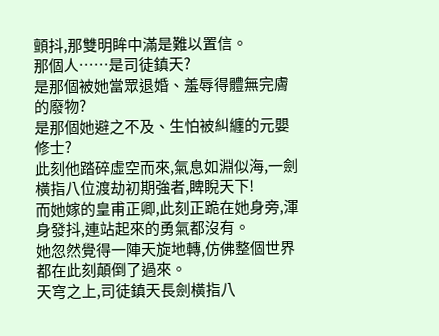顫抖,那雙明眸中滿是難以置信。
那個人……是司徒鎮天?
是那個被她當眾退婚、羞辱得體無完膚的廢物?
是那個她避之不及、生怕被糾纏的元嬰修士?
此刻他踏碎虛空而來,氣息如淵似海,一劍橫指八位渡劫初期強者,睥睨天下!
而她嫁的皇甫正卿,此刻正跪在她身旁,渾身發抖,連站起來的勇氣都沒有。
她忽然覺得一陣天旋地轉,仿佛整個世界都在此刻顛倒了過來。
天穹之上,司徒鎮天長劍橫指八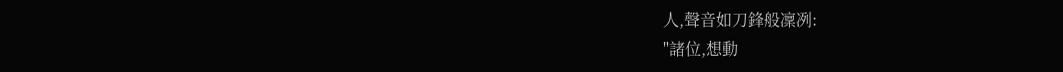人,聲音如刀鋒般凜冽:
"諸位,想動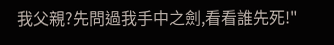我父親?先問過我手中之劍,看看誰先死!"